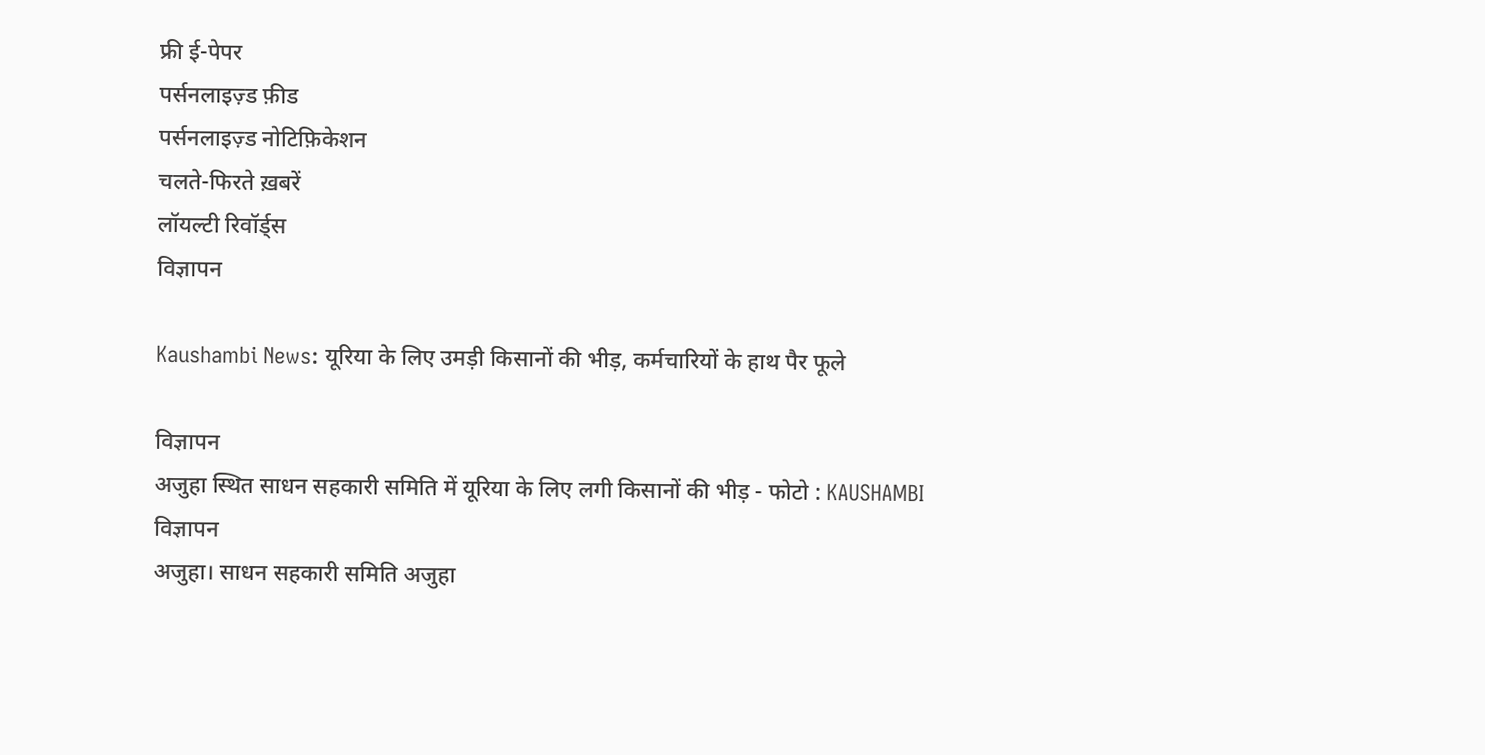फ्री ई-पेपर
पर्सनलाइज़्ड फ़ीड
पर्सनलाइज़्ड नोटिफ़िकेशन
चलते-फिरते ख़बरें
लॉयल्टी रिवॉर्ड्स
विज्ञापन

Kaushambi News: यूरिया के लिए उमड़ी किसानों की भीड़, कर्मचारियों के हाथ पैर फूले

विज्ञापन
अजुहा स्थित साधन सहकारी समिति में यूरिया के लिए लगी किसानों की भीड़ - फोटो : KAUSHAMBI
विज्ञापन
अजुहा। साधन सहकारी समिति अजुहा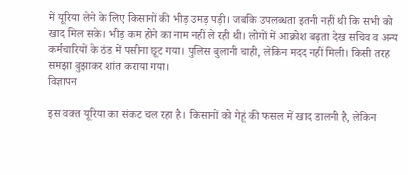में यूरिया लेने के लिए किसानों की भीड़ उमड़ पड़ी। जबकि उपलब्धता इतनी नहीं थी कि सभी को खाद मिल सके। भीड़ कम होने का नाम नहीं ले रही थी। लोगों में आक्रोश बढ़ता देख सचिव व अन्य कर्मचारियों के ठंड में पसीना छूट गया। पुलिस बुलानी चाही, लेकिन मदद नहीं मिली। किसी तरह समझा बुझाकर शांत कराया गया।
विज्ञापन

इस वक्त यूरिया का संकट चल रहा है। किसानों को गेहूं की फसल में खाद डालनी है, लेकिन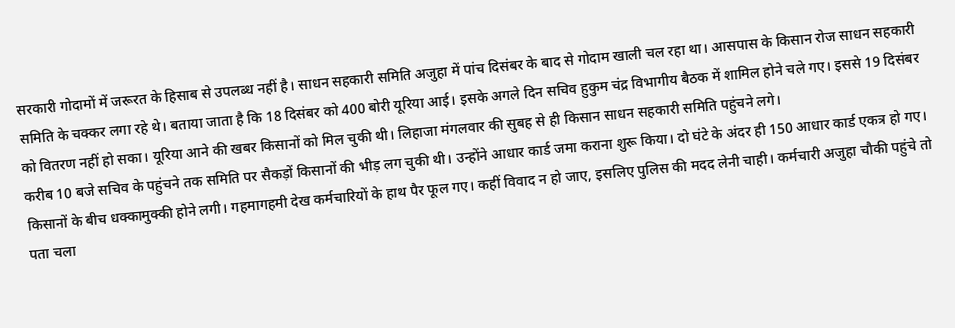सरकारी गोदामों में जरूरत के हिसाब से उपलब्ध नहीं है। साधन सहकारी समिति अजुहा में पांच दिसंबर के बाद से गोदाम खाली चल रहा था। आसपास के किसान रोज साधन सहकारी समिति के चक्कर लगा रहे थे। बताया जाता है कि 18 दिसंबर को 400 बोरी यूरिया आई। इसके अगले दिन सचिव हुकुम चंद्र विभागीय बैठक में शामिल होने चले गए। इससे 19 दिसंबर को वितरण नहीं हो सका। यूरिया आने की खबर किसानों को मिल चुकी थी। लिहाजा मंगलवार की सुबह से ही किसान साधन सहकारी समिति पहुंचने लगे।
करीब 10 बजे सचिव के पहुंचने तक समिति पर सैकड़ों किसानों की भीड़ लग चुकी थी। उन्होंने आधार कार्ड जमा कराना शुरू किया। दो घंटे के अंदर ही 150 आधार कार्ड एकत्र हो गए। किसानों के बीच धक्कामुक्की होने लगी। गहमागहमी देख कर्मचारियों के हाथ पैर फूल गए। कहीं विवाद न हो जाए, इसलिए पुलिस की मदद लेनी चाही। कर्मचारी अजुहा चौकी पहुंचे तो पता चला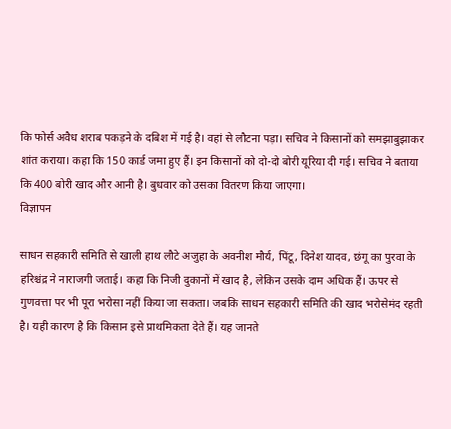कि फोर्स अवैध शराब पकड़ने के दबिश में गई है। वहां से लौटना पड़ा। सचिव ने किसानों को समझाबुझाकर शांत कराया। कहा कि 150 कार्ड जमा हुए हैं। इन किसानों को दो-दो बोरी यूरिया दी गई। सचिव ने बताया कि 400 बोरी खाद और आनी है। बुधवार को उसका वितरण किया जाएगा।
विज्ञापन

साधन सहकारी समिति से खाली हाथ लौटे अजुहा के अवनीश मौर्य, पिंटू, दिनेश यादव, छंगू का पुरवा के हरिश्चंद्र ने नाराजगी जताई। कहा कि निजी दुकानों में खाद है, लेकिन उसके दाम अधिक हैं। ऊपर से गुणवत्ता पर भी पूरा भरोसा नहीं किया जा सकता। जबकि साधन सहकारी समिति की खाद भरोसेमंद रहती है। यही कारण है कि किसान इसे प्राथमिकता देते हैं। यह जानते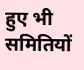हुए भी समितियों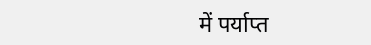में पर्याप्त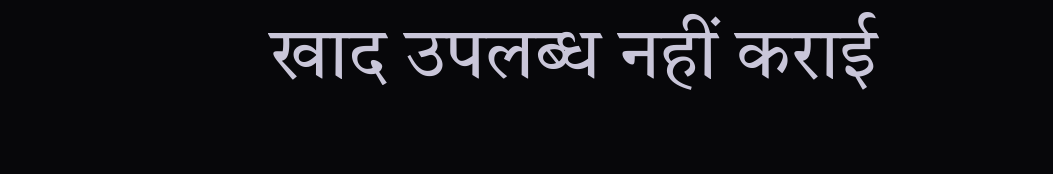खाद उपलब्ध नहीं कराई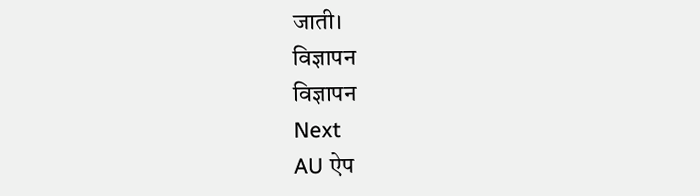जाती।
विज्ञापन
विज्ञापन
Next
AU ऐप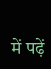में पढ़ें